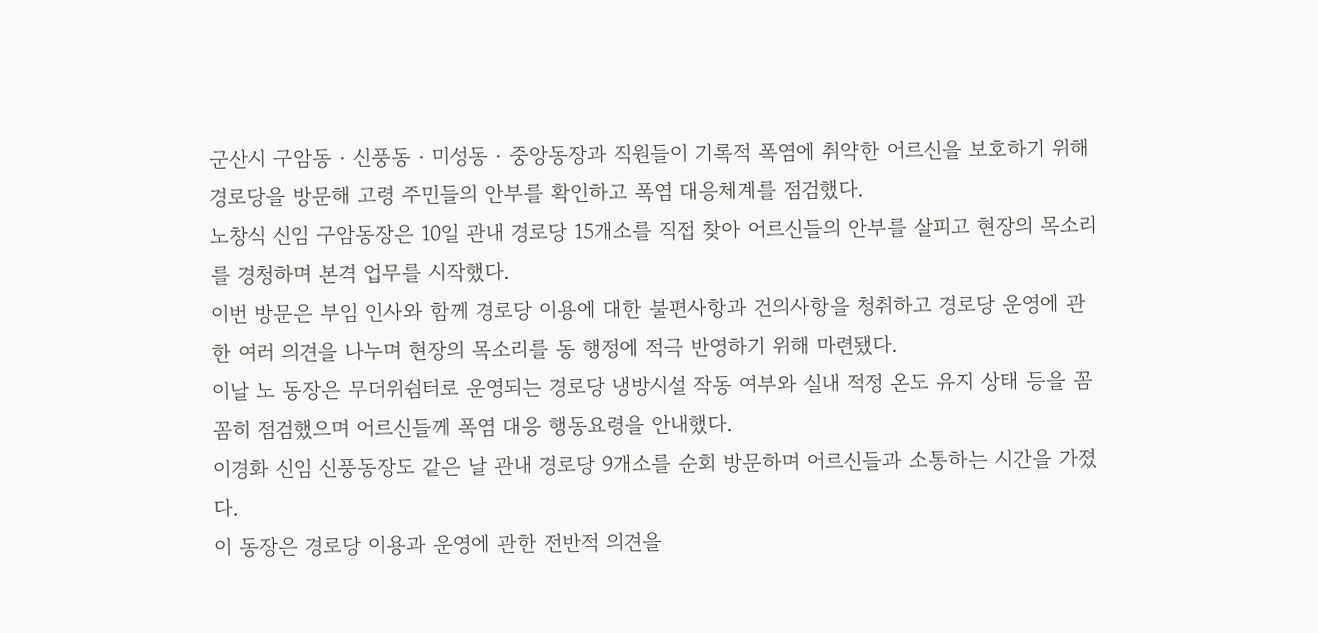군산시 구암동‧신풍동‧미성동‧중앙동장과 직원들이 기록적 폭염에 취약한 어르신을 보호하기 위해 경로당을 방문해 고령 주민들의 안부를 확인하고 폭염 대응체계를 점검했다.
노창식 신임 구암동장은 10일 관내 경로당 15개소를 직접 찾아 어르신들의 안부를 살피고 현장의 목소리를 경청하며 본격 업무를 시작했다.
이번 방문은 부임 인사와 함께 경로당 이용에 대한 불편사항과 건의사항을 청취하고 경로당 운영에 관한 여러 의견을 나누며 현장의 목소리를 동 행정에 적극 반영하기 위해 마련됐다.
이날 노 동장은 무더위쉼터로 운영되는 경로당 냉방시설 작동 여부와 실내 적정 온도 유지 상태 등을 꼼꼼히 점검했으며 어르신들께 폭염 대응 행동요령을 안내했다.
이경화 신임 신풍동장도 같은 날 관내 경로당 9개소를 순회 방문하며 어르신들과 소통하는 시간을 가졌다.
이 동장은 경로당 이용과 운영에 관한 전반적 의견을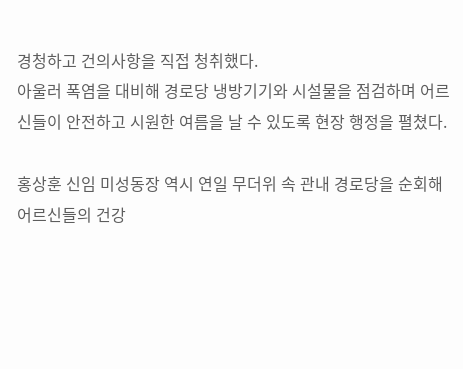경청하고 건의사항을 직접 청취했다.
아울러 폭염을 대비해 경로당 냉방기기와 시설물을 점검하며 어르신들이 안전하고 시원한 여름을 날 수 있도록 현장 행정을 펼쳤다.

홍상훈 신임 미성동장 역시 연일 무더위 속 관내 경로당을 순회해 어르신들의 건강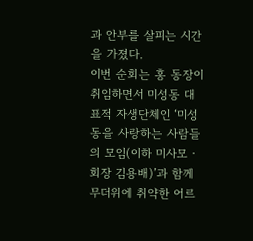과 안부를 살피는 시간을 가졌다.
이번 순회는 홍 동장이 취임하면서 미성동 대표적 자생단체인 ‘미성동을 사랑하는 사람들의 모임(이하 미사모‧회장 김용배)’과 함께 무더위에 취약한 어르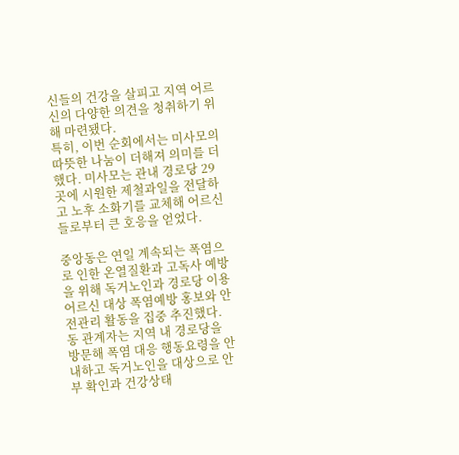신들의 건강을 살피고 지역 어르신의 다양한 의견을 청취하기 위해 마련됐다.
특히, 이번 순회에서는 미사모의 따뜻한 나눔이 더해져 의미를 더했다. 미사모는 관내 경로당 29곳에 시원한 제철과일을 전달하고 노후 소화기를 교체해 어르신들로부터 큰 호응을 얻었다.

중앙동은 연일 계속되는 폭염으로 인한 온열질환과 고독사 예방을 위해 독거노인과 경로당 이용 어르신 대상 폭염예방 홍보와 안전관리 활동을 집중 추진했다.
동 관계자는 지역 내 경로당을 방문해 폭염 대응 행동요령을 안내하고 독거노인을 대상으로 안부 확인과 건강상태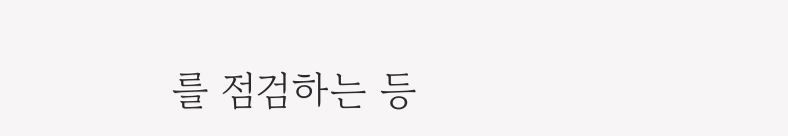를 점검하는 등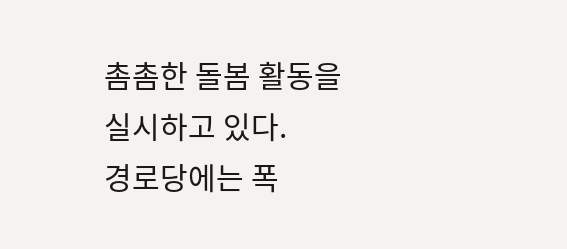촘촘한 돌봄 활동을 실시하고 있다.
경로당에는 폭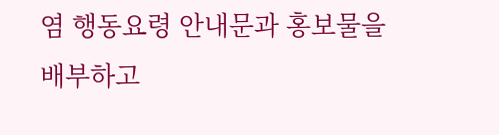염 행동요령 안내문과 홍보물을 배부하고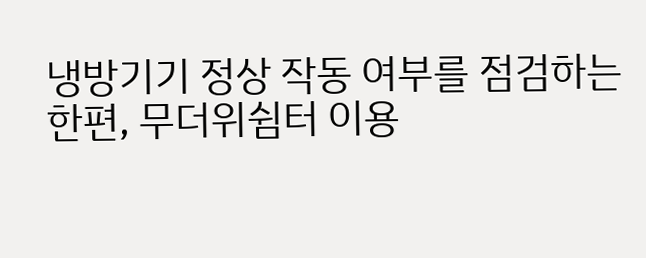냉방기기 정상 작동 여부를 점검하는 한편, 무더위쉼터 이용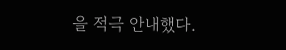을 적극 안내했다.